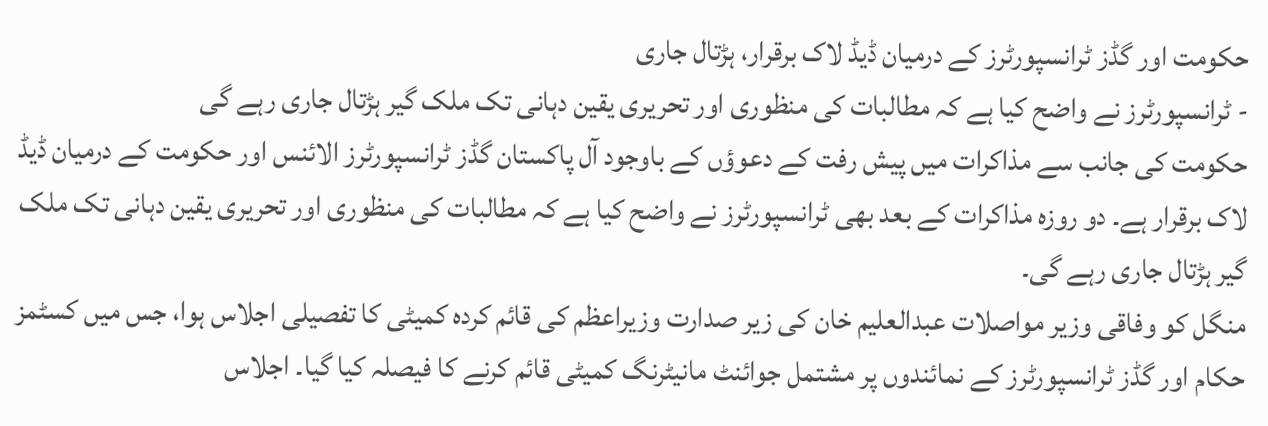حکومت اور گڈز ٹرانسپورٹرز کے درمیان ڈیڈ لاک برقرار، ہڑتال جاری
- ٹرانسپورٹرز نے واضح کیا ہے کہ مطالبات کی منظوری اور تحریری یقین دہانی تک ملک گیر ہڑتال جاری رہے گی
حکومت کی جانب سے مذاکرات میں پیش رفت کے دعوؤں کے باوجود آل پاکستان گڈز ٹرانسپورٹرز الائنس اور حکومت کے درمیان ڈیڈ لاک برقرار ہے۔ دو روزہ مذاکرات کے بعد بھی ٹرانسپورٹرز نے واضح کیا ہے کہ مطالبات کی منظوری اور تحریری یقین دہانی تک ملک گیر ہڑتال جاری رہے گی۔
منگل کو وفاقی وزیر مواصلات عبدالعلیم خان کی زیر صدارت وزیراعظم کی قائم کردہ کمیٹی کا تفصیلی اجلاس ہوا، جس میں کسٹمز حکام اور گڈز ٹرانسپورٹرز کے نمائندوں پر مشتمل جوائنٹ مانیٹرنگ کمیٹی قائم کرنے کا فیصلہ کیا گیا۔ اجلاس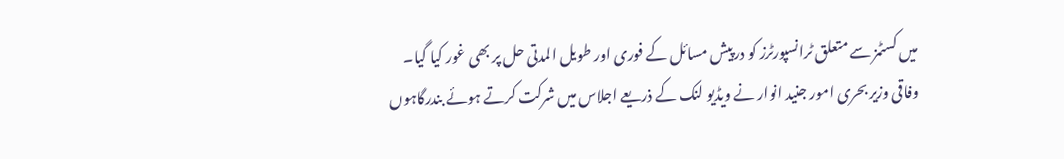میں کسٹمز سے متعلق ٹرانسپورٹرز کو درپیش مسائل کے فوری اور طویل المدتی حل پر بھی غور کیا گیا۔
وفاقی وزیر بحری امور جنید انوار نے ویڈیو لنک کے ذریعے اجلاس میں شرکت کرتے ہوئے بندرگاہوں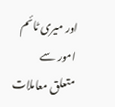اور میری ٹائم امور سے متعلق معاملات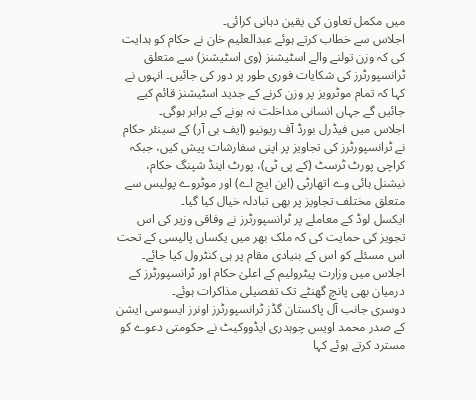میں مکمل تعاون کی یقین دہانی کرائی۔
اجلاس سے خطاب کرتے ہوئے عبدالعلیم خان نے حکام کو ہدایت کی کہ وزن تولنے والے اسٹیشنز (وی اسٹیشنز) سے متعلق ٹرانسپورٹرز کی شکایات فوری طور پر دور کی جائیں۔ انہوں نے کہا کہ تمام موٹرویز پر وزن کرنے کے جدید اسٹیشنز قائم کیے جائیں گے جہاں انسانی مداخلت نہ ہونے کے برابر ہوگی۔
اجلاس میں فیڈرل بورڈ آف ریونیو (ایف بی آر) کے سینئر حکام نے ٹرانسپورٹرز کی تجاویز پر اپنی سفارشات پیش کیں، جبکہ کراچی پورٹ ٹرسٹ (کے پی ٹی)، پورٹ اینڈ شپنگ حکام، نیشنل ہائی وے اتھارٹی (این ایچ اے) اور موٹروے پولیس سے متعلق مختلف تجاویز پر بھی تبادلہ خیال کیا گیا۔
ایکسل لوڈ کے معاملے پر ٹرانسپورٹرز نے وفاقی وزیر کی اس تجویز کی حمایت کی کہ ملک بھر میں یکساں پالیسی کے تحت اس مسئلے کو اس کے بنیادی مقام پر ہی کنٹرول کیا جائے۔ اجلاس میں وزارت پیٹرولیم کے اعلیٰ حکام اور ٹرانسپورٹرز کے درمیان بھی پانچ گھنٹے تک تفصیلی مذاکرات ہوئے۔
دوسری جانب آل پاکستان گڈز ٹرانسپورٹرز اونرز ایسوسی ایشن کے صدر محمد اویس چوہدری ایڈووکیٹ نے حکومتی دعوے کو مسترد کرتے ہوئے کہا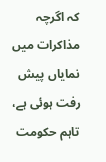کہ اگرچہ مذاکرات میں نمایاں پیش رفت ہوئی ہے، تاہم حکومت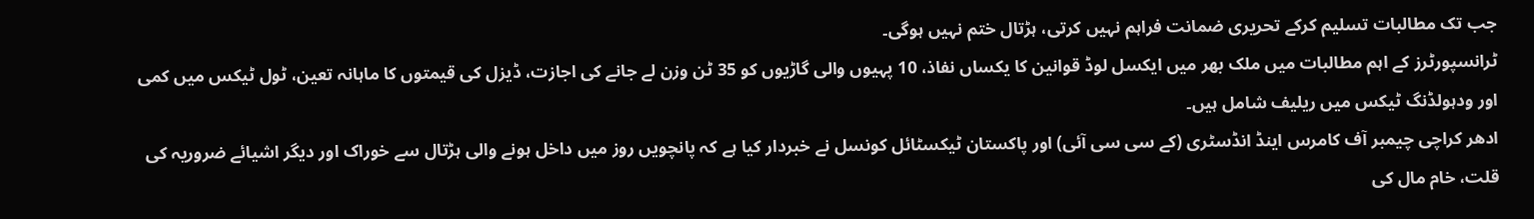جب تک مطالبات تسلیم کرکے تحریری ضمانت فراہم نہیں کرتی، ہڑتال ختم نہیں ہوگی۔
ٹرانسپورٹرز کے اہم مطالبات میں ملک بھر میں ایکسل لوڈ قوانین کا یکساں نفاذ، 10 پہیوں والی گاڑیوں کو 35 ٹن وزن لے جانے کی اجازت، ڈیزل کی قیمتوں کا ماہانہ تعین، ٹول ٹیکس میں کمی اور ودہولڈنگ ٹیکس میں ریلیف شامل ہیں۔
ادھر کراچی چیمبر آف کامرس اینڈ انڈسٹری (کے سی سی آئی) اور پاکستان ٹیکسٹائل کونسل نے خبردار کیا ہے کہ پانچویں روز میں داخل ہونے والی ہڑتال سے خوراک اور دیگر اشیائے ضروریہ کی قلت، خام مال کی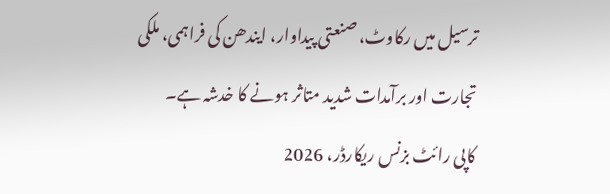ترسیل میں رکاوٹ، صنعتی پیداوار، ایندھن کی فراہمی، ملکی تجارت اور برآمدات شدید متاثر ہونے کا خدشہ ہے۔
کاپی رائٹ بزنس ریکارڈر، 2026